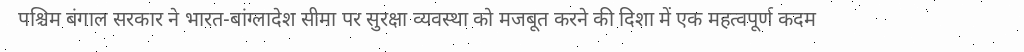पश्चिम बंगाल सरकार ने भारत-बांग्लादेश सीमा पर सुरक्षा व्यवस्था को मजबूत करने की दिशा में एक महत्वपूर्ण कदम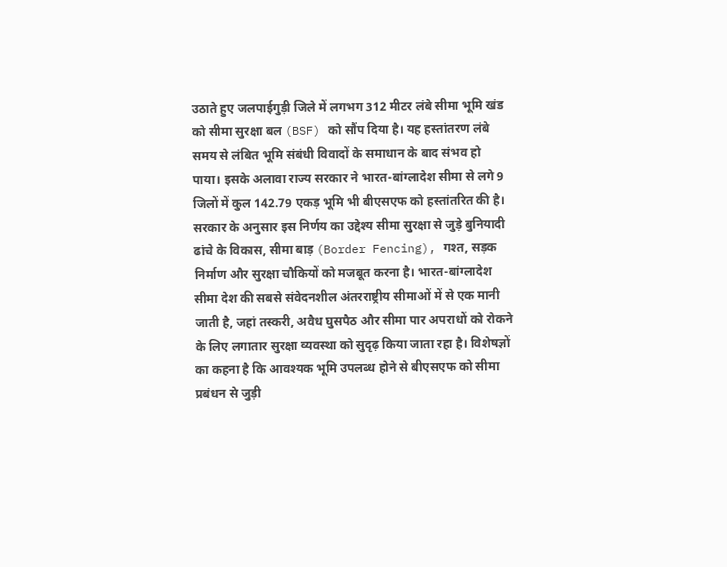उठाते हुए जलपाईगुड़ी जिले में लगभग 312 मीटर लंबे सीमा भूमि खंड को सीमा सुरक्षा बल (BSF) को सौंप दिया है। यह हस्तांतरण लंबे समय से लंबित भूमि संबंधी विवादों के समाधान के बाद संभव हो पाया। इसके अलावा राज्य सरकार ने भारत-बांग्लादेश सीमा से लगे 9 जिलों में कुल 142.79 एकड़ भूमि भी बीएसएफ को हस्तांतरित की है। सरकार के अनुसार इस निर्णय का उद्देश्य सीमा सुरक्षा से जुड़े बुनियादी ढांचे के विकास, सीमा बाड़ (Border Fencing), गश्त, सड़क निर्माण और सुरक्षा चौकियों को मजबूत करना है। भारत-बांग्लादेश सीमा देश की सबसे संवेदनशील अंतरराष्ट्रीय सीमाओं में से एक मानी जाती है, जहां तस्करी, अवैध घुसपैठ और सीमा पार अपराधों को रोकने के लिए लगातार सुरक्षा व्यवस्था को सुदृढ़ किया जाता रहा है। विशेषज्ञों का कहना है कि आवश्यक भूमि उपलब्ध होने से बीएसएफ को सीमा प्रबंधन से जुड़ी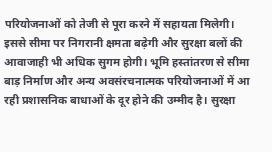परियोजनाओं को तेजी से पूरा करने में सहायता मिलेगी। इससे सीमा पर निगरानी क्षमता बढ़ेगी और सुरक्षा बलों की आवाजाही भी अधिक सुगम होगी। भूमि हस्तांतरण से सीमा बाड़ निर्माण और अन्य अवसंरचनात्मक परियोजनाओं में आ रही प्रशासनिक बाधाओं के दूर होने की उम्मीद है। सुरक्षा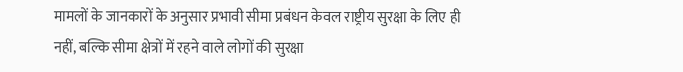मामलों के जानकारों के अनुसार प्रभावी सीमा प्रबंधन केवल राष्ट्रीय सुरक्षा के लिए ही नहीं, बल्कि सीमा क्षेत्रों में रहने वाले लोगों की सुरक्षा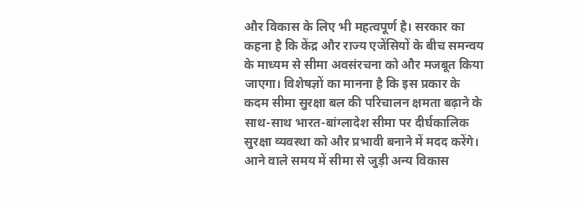और विकास के लिए भी महत्वपूर्ण है। सरकार का कहना है कि केंद्र और राज्य एजेंसियों के बीच समन्वय के माध्यम से सीमा अवसंरचना को और मजबूत किया जाएगा। विशेषज्ञों का मानना है कि इस प्रकार के कदम सीमा सुरक्षा बल की परिचालन क्षमता बढ़ाने के साथ-साथ भारत-बांग्लादेश सीमा पर दीर्घकालिक सुरक्षा व्यवस्था को और प्रभावी बनाने में मदद करेंगे। आने वाले समय में सीमा से जुड़ी अन्य विकास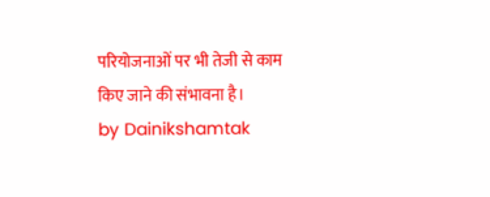परियोजनाओं पर भी तेजी से काम किए जाने की संभावना है।
by Dainikshamtak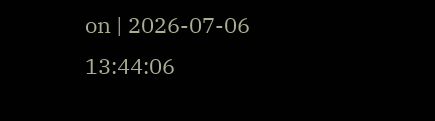on | 2026-07-06 13:44:06